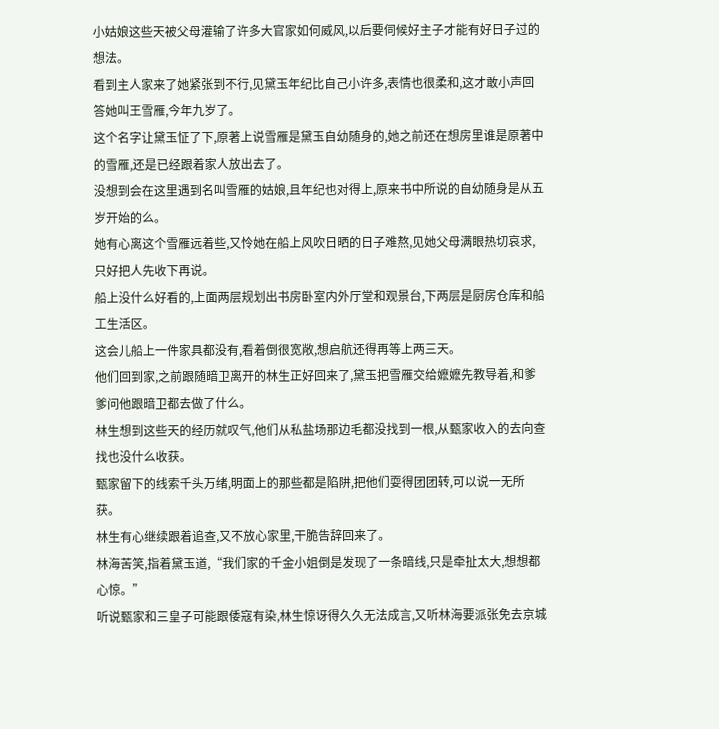小姑娘这些天被父母灌输了许多大官家如何威风,以后要伺候好主子才能有好日子过的想法。
看到主人家来了她紧张到不行,见黛玉年纪比自己小许多,表情也很柔和,这才敢小声回答她叫王雪雁,今年九岁了。
这个名字让黛玉怔了下,原著上说雪雁是黛玉自幼随身的,她之前还在想房里谁是原著中的雪雁,还是已经跟着家人放出去了。
没想到会在这里遇到名叫雪雁的姑娘,且年纪也对得上,原来书中所说的自幼随身是从五岁开始的么。
她有心离这个雪雁远着些,又怜她在船上风吹日晒的日子难熬,见她父母满眼热切哀求,只好把人先收下再说。
船上没什么好看的,上面两层规划出书房卧室内外厅堂和观景台,下两层是厨房仓库和船工生活区。
这会儿船上一件家具都没有,看着倒很宽敞,想启航还得再等上两三天。
他们回到家,之前跟随暗卫离开的林生正好回来了,黛玉把雪雁交给嬷嬷先教导着,和爹爹问他跟暗卫都去做了什么。
林生想到这些天的经历就叹气,他们从私盐场那边毛都没找到一根,从甄家收入的去向查找也没什么收获。
甄家留下的线索千头万绪,明面上的那些都是陷阱,把他们耍得团团转,可以说一无所获。
林生有心继续跟着追查,又不放心家里,干脆告辞回来了。
林海苦笑,指着黛玉道,“我们家的千金小姐倒是发现了一条暗线,只是牵扯太大,想想都心惊。”
听说甄家和三皇子可能跟倭寇有染,林生惊讶得久久无法成言,又听林海要派张免去京城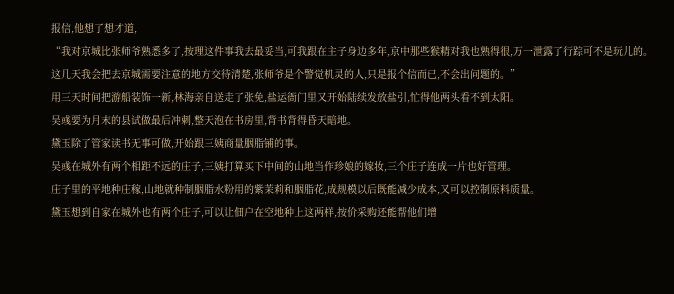报信,他想了想才道,
“我对京城比张师爷熟悉多了,按理这件事我去最妥当,可我跟在主子身边多年,京中那些猴精对我也熟得很,万一泄露了行踪可不是玩儿的。
这几天我会把去京城需要注意的地方交待清楚,张师爷是个警觉机灵的人,只是报个信而已,不会出问题的。”
用三天时间把游船装饰一新,林海亲自送走了张免,盐运衙门里又开始陆续发放盐引,忙得他两头看不到太阳。
吴彧要为月末的县试做最后冲刺,整天泡在书房里,背书背得昏天暗地。
黛玉除了管家读书无事可做,开始跟三姨商量胭脂铺的事。
吴彧在城外有两个相距不远的庄子,三姨打算买下中间的山地当作珍娘的嫁妆,三个庄子连成一片也好管理。
庄子里的平地种庄稼,山地就种制胭脂水粉用的紫茉莉和胭脂花,成规模以后既能减少成本,又可以控制原料质量。
黛玉想到自家在城外也有两个庄子,可以让佃户在空地种上这两样,按价采购还能帮他们增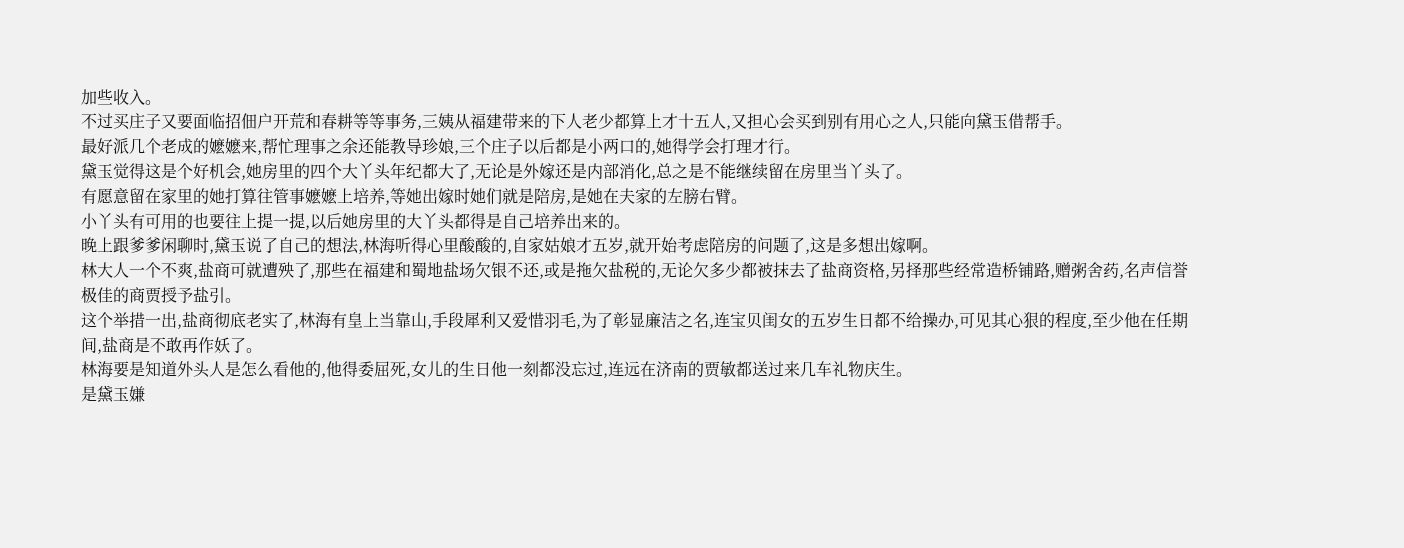加些收入。
不过买庄子又要面临招佃户开荒和春耕等等事务,三姨从福建带来的下人老少都算上才十五人,又担心会买到别有用心之人,只能向黛玉借帮手。
最好派几个老成的嬷嬷来,帮忙理事之余还能教导珍娘,三个庄子以后都是小两口的,她得学会打理才行。
黛玉觉得这是个好机会,她房里的四个大丫头年纪都大了,无论是外嫁还是内部消化,总之是不能继续留在房里当丫头了。
有愿意留在家里的她打算往管事嬷嬷上培养,等她出嫁时她们就是陪房,是她在夫家的左膀右臂。
小丫头有可用的也要往上提一提,以后她房里的大丫头都得是自己培养出来的。
晚上跟爹爹闲聊时,黛玉说了自己的想法,林海听得心里酸酸的,自家姑娘才五岁,就开始考虑陪房的问题了,这是多想出嫁啊。
林大人一个不爽,盐商可就遭殃了,那些在福建和蜀地盐场欠银不还,或是拖欠盐税的,无论欠多少都被抹去了盐商资格,另择那些经常造桥铺路,赠粥舍药,名声信誉极佳的商贾授予盐引。
这个举措一出,盐商彻底老实了,林海有皇上当靠山,手段犀利又爱惜羽毛,为了彰显廉洁之名,连宝贝闺女的五岁生日都不给操办,可见其心狠的程度,至少他在任期间,盐商是不敢再作妖了。
林海要是知道外头人是怎么看他的,他得委屈死,女儿的生日他一刻都没忘过,连远在济南的贾敏都送过来几车礼物庆生。
是黛玉嫌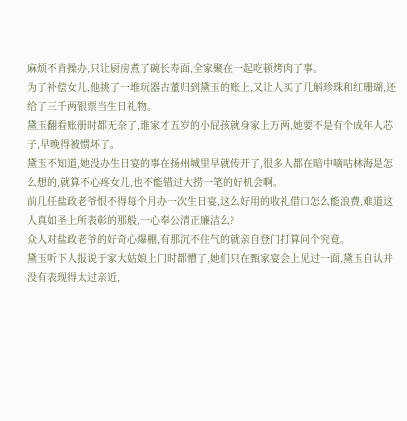麻烦不肯操办,只让厨房煮了碗长寿面,全家聚在一起吃顿烤肉了事。
为了补偿女儿,他挑了一堆玩器古董归到黛玉的账上,又让人买了几斛珍珠和红珊瑚,还给了三千两银票当生日礼物。
黛玉翻看账册时都无奈了,谁家才五岁的小屁孩就身家上万两,她要不是有个成年人芯子,早晚得被惯坏了。
黛玉不知道,她没办生日宴的事在扬州城里早就传开了,很多人都在暗中嘀咕林海是怎么想的,就算不心疼女儿,也不能错过大捞一笔的好机会啊。
前几任盐政老爷恨不得每个月办一次生日宴,这么好用的收礼借口怎么能浪费,难道这人真如圣上所表彰的那般,一心奉公清正廉洁么?
众人对盐政老爷的好奇心爆棚,有那沉不住气的就亲自登门打算问个究竟。
黛玉听下人报说于家大姑娘上门时都懵了,她们只在甄家宴会上见过一面,黛玉自认并没有表现得太过亲近,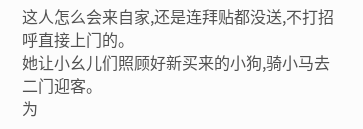这人怎么会来自家,还是连拜贴都没送,不打招呼直接上门的。
她让小幺儿们照顾好新买来的小狗,骑小马去二门迎客。
为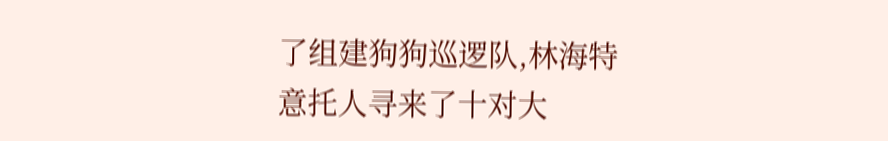了组建狗狗巡逻队,林海特意托人寻来了十对大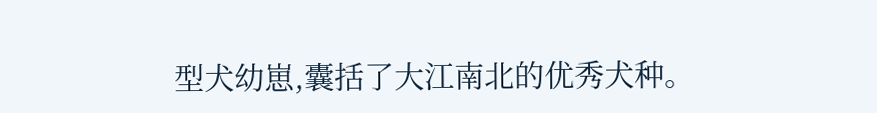型犬幼崽,囊括了大江南北的优秀犬种。